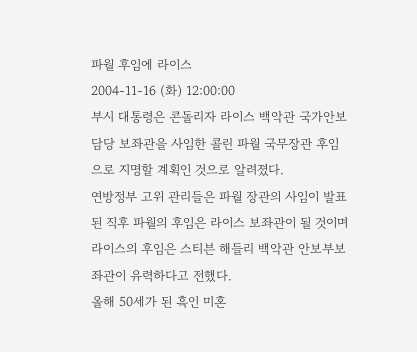파월 후임에 라이스
2004-11-16 (화) 12:00:00
부시 대통령은 콘돌리자 라이스 백악관 국가안보담당 보좌관을 사임한 콜린 파월 국무장관 후임으로 지명할 계획인 것으로 알려졌다.
연방정부 고위 관리들은 파월 장관의 사임이 발표된 직후 파월의 후임은 라이스 보좌관이 될 것이며 라이스의 후임은 스티븐 해들리 백악관 안보부보좌관이 유력하다고 전했다.
올해 50세가 된 흑인 미혼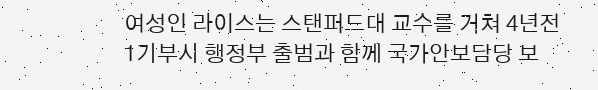여성인 라이스는 스탠퍼드대 교수를 거쳐 4년전 1기부시 행정부 출범과 함께 국가안보담당 보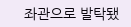좌관으로 발탁됐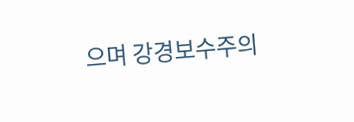으며 강경보수주의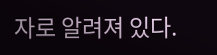자로 알려져 있다.